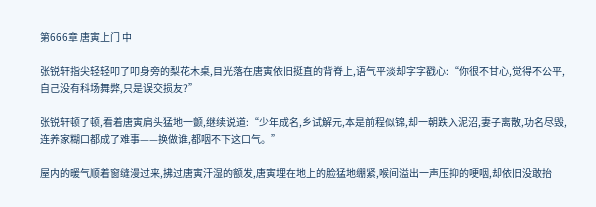第666章 唐寅上门 中

张锐轩指尖轻轻叩了叩身旁的梨花木桌,目光落在唐寅依旧挺直的背脊上,语气平淡却字字戳心:“你很不甘心,觉得不公平,自己没有科场舞弊,只是误交损友?”

张锐轩顿了顿,看着唐寅肩头猛地一颤,继续说道:“少年成名,乡试解元,本是前程似锦,却一朝跌入泥沼,妻子离散,功名尽毁,连养家糊口都成了难事——换做谁,都咽不下这口气。”

屋内的暖气顺着窗缝漫过来,拂过唐寅汗湿的额发,唐寅埋在地上的脸猛地绷紧,喉间溢出一声压抑的哽咽,却依旧没敢抬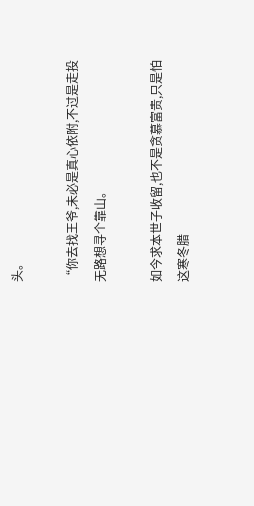头。

“你去找王爷,未必是真心依附,不过是走投无路想寻个靠山。

如今求本世子收留,也不是贪慕富贵,只是怕这寒冬腊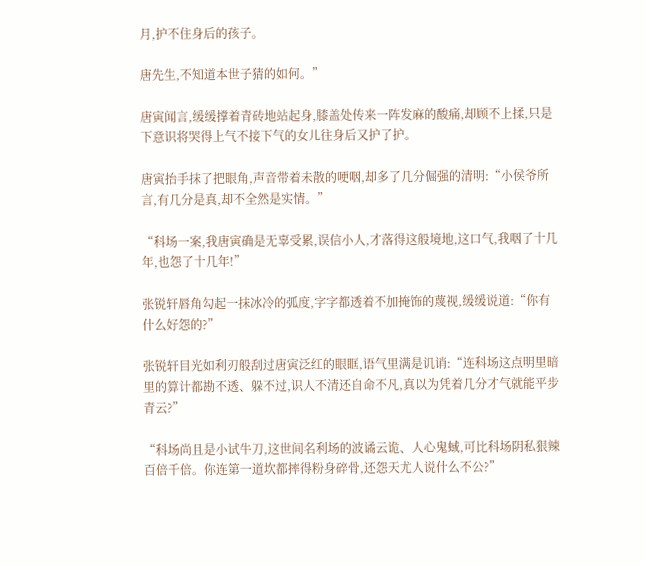月,护不住身后的孩子。

唐先生,不知道本世子猜的如何。”

唐寅闻言,缓缓撑着青砖地站起身,膝盖处传来一阵发麻的酸痛,却顾不上揉,只是下意识将哭得上气不接下气的女儿往身后又护了护。

唐寅抬手抹了把眼角,声音带着未散的哽咽,却多了几分倔强的清明:“小侯爷所言,有几分是真,却不全然是实情。”

“科场一案,我唐寅确是无辜受累,误信小人,才落得这般境地,这口气,我咽了十几年,也怨了十几年!”

张锐轩唇角勾起一抹冰冷的弧度,字字都透着不加掩饰的蔑视,缓缓说道:“你有什么好怨的?”

张锐轩目光如利刃般刮过唐寅泛红的眼眶,语气里满是讥诮:“连科场这点明里暗里的算计都勘不透、躲不过,识人不清还自命不凡,真以为凭着几分才气就能平步青云?”

“科场尚且是小试牛刀,这世间名利场的波谲云诡、人心鬼蜮,可比科场阴私狠辣百倍千倍。你连第一道坎都摔得粉身碎骨,还怨天尤人说什么不公?”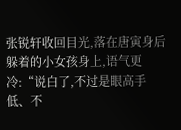张锐轩收回目光,落在唐寅身后躲着的小女孩身上,语气更冷:“说白了,不过是眼高手低、不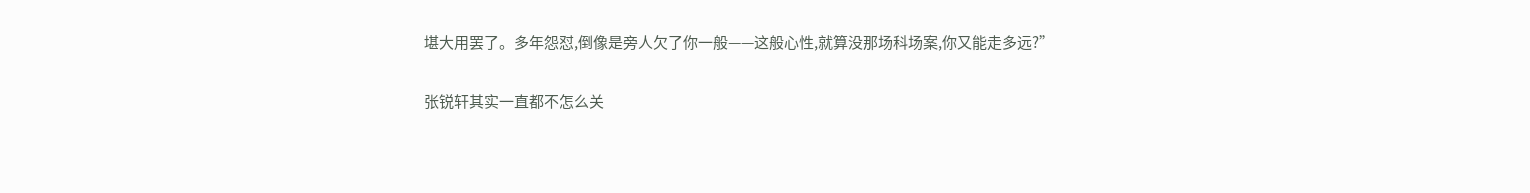堪大用罢了。多年怨怼,倒像是旁人欠了你一般——这般心性,就算没那场科场案,你又能走多远?”

张锐轩其实一直都不怎么关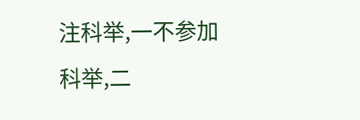注科举,一不参加科举,二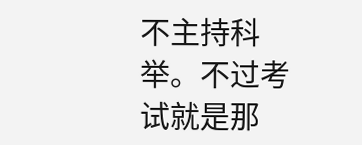不主持科举。不过考试就是那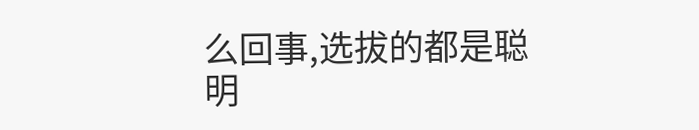么回事,选拔的都是聪明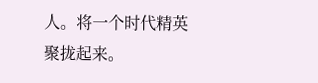人。将一个时代精英聚拢起来。